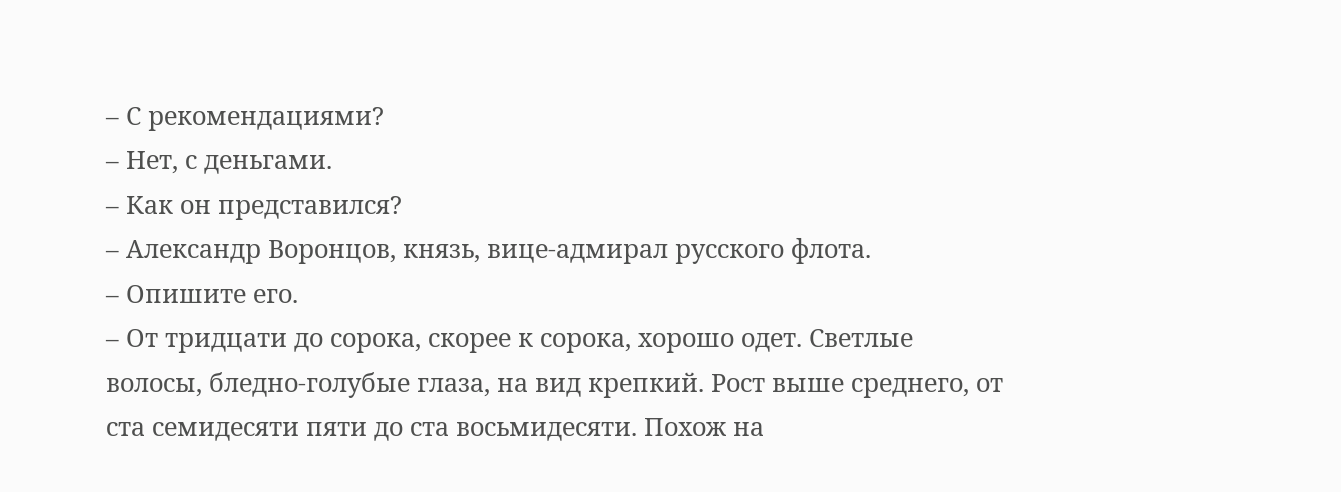– С рекомендациями?
– Нет, с деньгами.
– Как он представился?
– Александр Воронцов, князь, вице-адмирал русского флота.
– Опишите его.
– От тридцати до сорока, скорее к сорока, хорошо одет. Светлые волосы, бледно-голубые глаза, на вид крепкий. Рост выше среднего, от ста семидесяти пяти до ста восьмидесяти. Похож на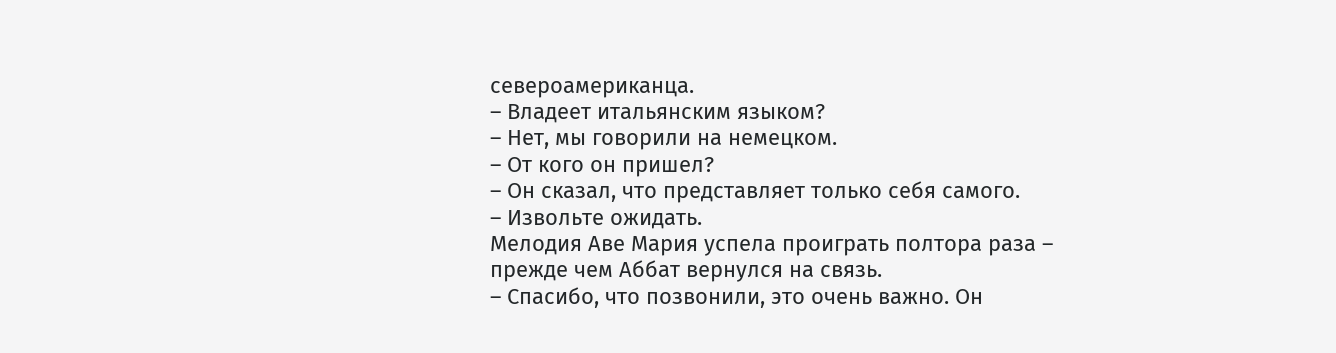североамериканца.
– Владеет итальянским языком?
– Нет, мы говорили на немецком.
– От кого он пришел?
– Он сказал, что представляет только себя самого.
– Извольте ожидать.
Мелодия Аве Мария успела проиграть полтора раза – прежде чем Аббат вернулся на связь.
– Спасибо, что позвонили, это очень важно. Он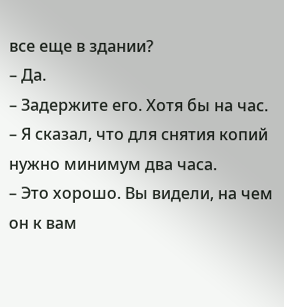все еще в здании?
– Да.
– Задержите его. Хотя бы на час.
– Я сказал, что для снятия копий нужно минимум два часа.
– Это хорошо. Вы видели, на чем он к вам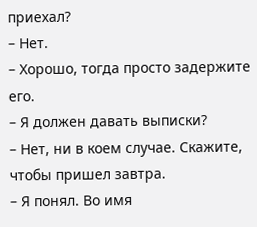приехал?
– Нет.
– Хорошо, тогда просто задержите его.
– Я должен давать выписки?
– Нет, ни в коем случае. Скажите, чтобы пришел завтра.
– Я понял. Во имя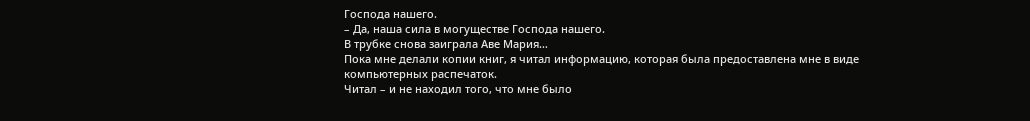Господа нашего.
– Да, наша сила в могуществе Господа нашего.
В трубке снова заиграла Аве Мария…
Пока мне делали копии книг, я читал информацию, которая была предоставлена мне в виде компьютерных распечаток.
Читал – и не находил того, что мне было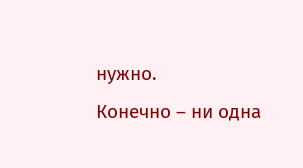нужно.
Конечно – ни одна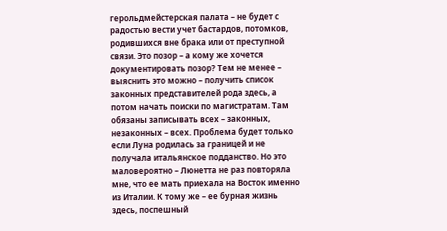герольдмейстерская палата – не будет с радостью вести учет бастардов, потомков, родившихся вне брака или от преступной связи. Это позор – а кому же хочется документировать позор? Тем не менее – выяснить это можно – получить список законных представителей рода здесь, а потом начать поиски по магистратам. Там обязаны записывать всех – законных, незаконных – всех. Проблема будет только если Луна родилась за границей и не получала итальянское подданство. Но это маловероятно – Люнетта не раз повторяла мне, что ее мать приехала на Восток именно из Италии. К тому же – ее бурная жизнь здесь, поспешный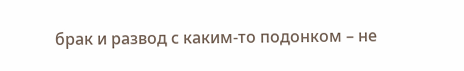брак и развод с каким-то подонком – не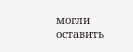могли оставить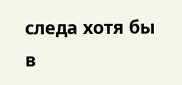следа хотя бы в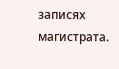записях магистрата.